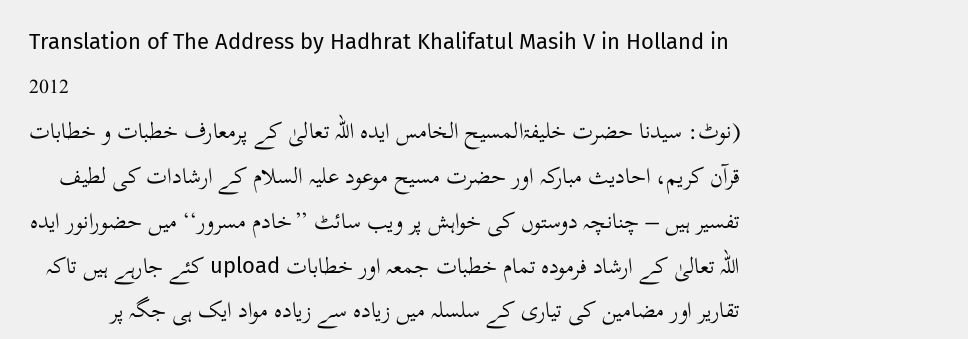Translation of The Address by Hadhrat Khalifatul Masih V in Holland in 2012
(نوٹ: سیدنا حضرت خلیفۃالمسیح الخامس ایدہ اللہ تعالیٰ کے پرمعارف خطبات و خطابات قرآن کریم، احادیث مبارکہ اور حضرت مسیح موعود علیہ السلام کے ارشادات کی لطیف تفسیر ہیں – چنانچہ دوستوں کی خواہش پر ویب سائٹ ’’خادم مسرور‘‘ میں حضورانور ایدہ اللہ تعالیٰ کے ارشاد فرمودہ تمام خطبات جمعہ اور خطابات upload کئے جارہے ہیں تاکہ تقاریر اور مضامین کی تیاری کے سلسلہ میں زیادہ سے زیادہ مواد ایک ہی جگہ پر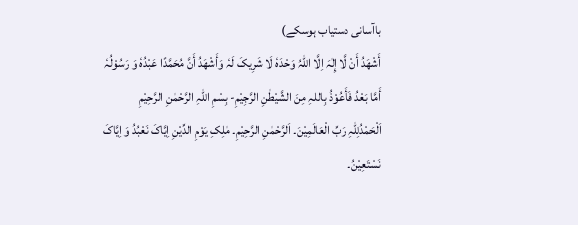باآسانی دستیاب ہوسکے)
أَشْھَدُ أَنْ لَّا إِلٰہَ اِلَّا اللہُ وَحْدَہٗ لَا شَرِیکَ لَہٗ وَأَشْھَدُ أَنَّ مُحَمَّدًا عَبْدُہٗ وَ رَسُوْلُہٗ
أَمَّا بَعْدُ فَأَعُوْذُ بِاللہِ مِنَ الشَّیْطٰنِ الرَّجِیْمِ- بِسْمِ اللہِ الرَّحْمٰنِ الرَّحِیْمِ
اَلْحَمْدُلِلّٰہِ رَبِّ الْعَالَمِیْنَ۔ اَلرَّحْمٰنِ الرَّحِیْمِ۔ مٰلِکِ یَوْمِ الدِّیْنِ اِیَّاکَ نَعْبُدُ وَ اِیَّاکَ نَسْتَعِیْنُ۔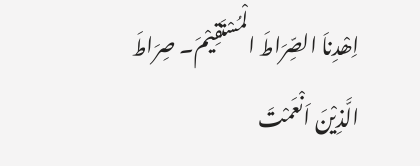اِھْدِناَ الصِّرَاطَ الْمُسْتَقِیْمَ۔ صِرَاطَ الَّذِیْنَ اَنْعَمْتَ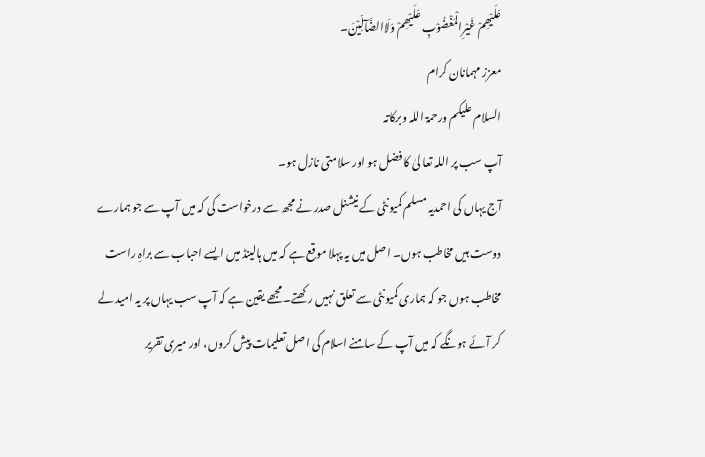عَلَیْھِمْ غَیْرِالْمَغْضُوْبِ عَلَیْھِمْ وَلَاالضَّآلِّیْنَ۔
معزز مہمانان کرام
السلام علیکم ورحمۃ اللہ وبرکاتہ
آپ سب پر اللہ تعا لیٰ کا فضل ہو اور سلامتی نازل ہو۔
آج یہاں کی احمدیہ مسلم کمیونٹی کے نیشنل صدر نے مجھ سے درخواست کی کہ میں آپ سے جو ہمارے دوست ہیں مخاطب ہوں۔ اصل میں یہ پہلا موقع ہے کہ میں ہالینڈ میں ایسے احباب سے براہِ راست مخاطب ہوں جو کہ ہماری کمیونٹی سے تعلق نہیں رکھتے۔ مجھے یقین ہے کہ آپ سب یہاں پر یہ امید لے کر آئے ہونگے کہ میں آپ کے سامنے اسلام کی اصل تعلیمات پیش کروں، اور میری تقریر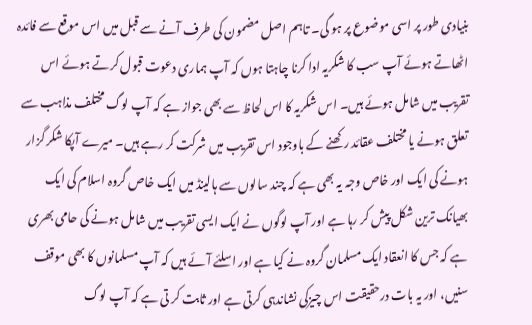بنیادی طور پر اسی موضوع پر ہو گی۔ تاہم اصل مضمون کی طرف آنے سے قبل میں اس موقع سے فائدہ اٹھاتے ہوئے آپ سب کا شکریہ ادا کرنا چاہتا ہوں کہ آپ ہماری دعوت قبول کرتے ہوئے اس تقریب میں شامل ہوئے ہیں۔ اس شکریہ کا اس لحاظ سے بھی جواز ہے کہ آپ لوگ مختلف مذاہب سے تعلق ہونے یا مختلف عقائد رکھنے کے باوجود اس تقریب میں شرکت کر رہے ہیں۔ میرے آپکا شکر گزار ہونے کی ایک اور خاص وجہ یہ بھی ہے کہ چند سالوں سے ہالینڈ میں ایک خاص گروہ اسلام کی ایک بھیانک ترین شکل پیش کر رہا ہے اور آپ لوگوں نے ایک ایسی تقریب میں شامل ہونے کی حامی بھری ہے کہ جس کا انعقاد ایک مسلمان گروہ نے کیا ہے اور اسلئے آئے ہیں کہ آپ مسلمانوں کا بھی موقف سنیں، اور یہ بات درحقیقت اس چیزکی نشاندہی کرتی ہے اور ثابت کر تی ہے کہ آپ لوگ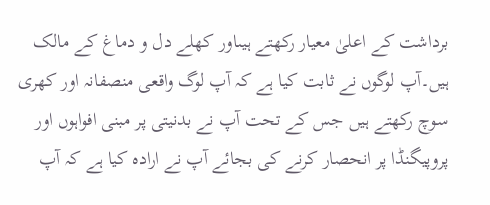برداشت کے اعلیٰ معیار رکھتے ہیںاور کھلے دل و دماغ کے مالک ہیں۔آپ لوگوں نے ثابت کیا ہے کہ آپ لوگ واقعی منصفانہ اور کھری سوچ رکھتے ہیں جس کے تحت آپ نے بدنیتی پر مبنی افواہوں اور پروپیگنڈا پر انحصار کرنے کی بجائے آپ نے ارادہ کیا ہے کہ آپ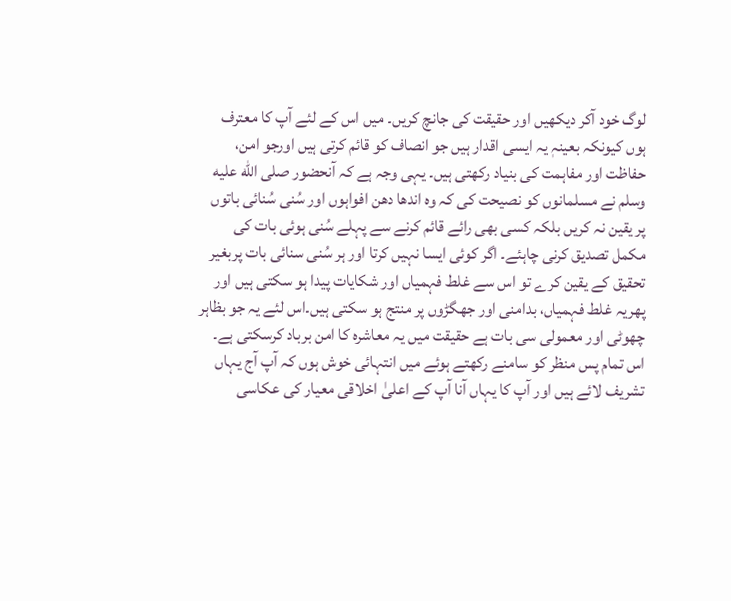لوگ خود آکر دیکھیں اور حقیقت کی جانچ کریں۔ میں اس کے لئے آپ کا معترف ہوں کیونکہ بعینہٖ یہ ایسی اقدار ہیں جو انصاف کو قائم کرتی ہیں اورجو امن، حفاظت اور مفاہمت کی بنیاد رکھتی ہیں۔ یہی وجہ ہے کہ آنحضور صلى الله عليه وسلم نے مسلمانوں کو نصیحت کی کہ وہ اندھا دھن افواہوں اور سُنی سُنائی باتوں پر یقین نہ کریں بلکہ کسی بھی رائے قائم کرنے سے پہلے سُنی ہوئی بات کی مکمل تصدیق کرنی چاہئے۔ اگر کوئی ایسا نہیں کرتا اور ہر سُنی سنائی بات پربغیر تحقیق کے یقین کرے تو اس سے غلط فہمیاں اور شکایات پیدا ہو سکتی ہیں اور پھریہ غلط فہمیاں، بدامنی اور جھگڑوں پر منتج ہو سکتی ہیں۔اس لئے یہ جو بظاہر چھوٹی اور معمولی سی بات ہے حقیقت میں یہ معاشرہ کا امن برباد کرسکتی ہے۔ اس تمام پس منظر کو سامنے رکھتے ہوئے میں انتہائی خوش ہوں کہ آپ آج یہاں تشریف لائے ہیں اور آپ کا یہاں آنا آپ کے اعلیٰ اخلاقی معیار کی عکاسی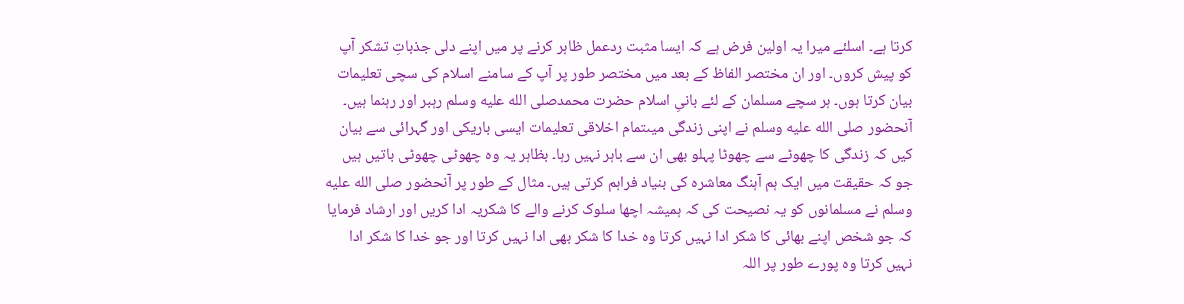کرتا ہے۔ اسلئے میرا یہ اولین فرض ہے کہ ایسا مثبت ردعمل ظاہر کرنے پر میں اپنے دلی جذباتِ تشکر آپ کو پیش کروں۔ اور ان مختصر الفاظ کے بعد میں مختصر طور پر آپ کے سامنے اسلام کی سچی تعلیمات بیان کرتا ہوں۔ ہر سچے مسلمان کے لئے بانیِ اسلام حضرت محمدصلى الله عليه وسلم رہبر اور رہنما ہیں۔ آنحضور صلى الله عليه وسلم نے اپنی زندگی میںتمام اخلاقی تعلیمات ایسی باریکی اور گہرائی سے بیان کیں کہ زندگی کا چھوٹے سے چھوٹا پہلو بھی ان سے باہر نہیں رہا۔ بظاہر یہ وہ چھوٹی چھوٹی باتیں ہیں جو کہ حقیقت میں ایک ہم آہنگ معاشرہ کی بنیاد فراہم کرتی ہیں۔ مثال کے طور پر آنحضور صلى الله عليه وسلم نے مسلمانوں کو یہ نصیحت کی کہ ہمیشہ اچھا سلوک کرنے والے کا شکریہ ادا کریں اور ارشاد فرمایا کہ جو شخص اپنے بھائی کا شکر ادا نہیں کرتا وہ خدا کا شکر بھی ادا نہیں کرتا اور جو خدا کا شکر ادا نہیں کرتا وہ پورے طور پر اللہ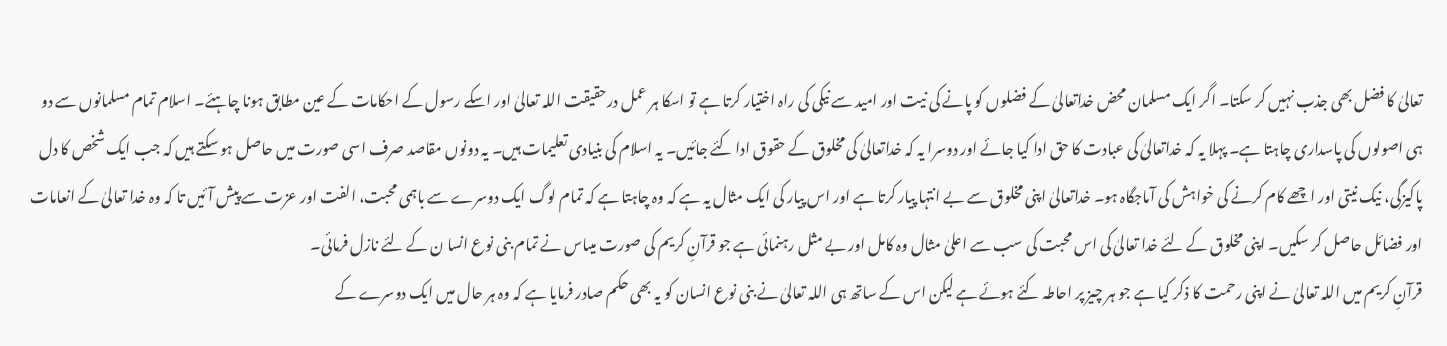تعالیٰ کا فضل بھی جذب نہیں کر سکتا۔ اگر ایک مسلمان محض خداتعالیٰ کے فضلوں کو پانے کی نیت اور امید سے نیکی کی راہ اختیار کرتا ہے تو اسکا ہر عمل درحقیقت اللہ تعالیٰ اور اسکے رسول کے احکامات کے عین مطابق ہونا چاہئے۔ اسلام تمام مسلمانوں سے دو ہی اصولوں کی پاسداری چاہتا ہے۔ پہلا یہ کہ خداتعالیٰ کی عبادت کا حق ادا کیا جائے اور دوسرا یہ کہ خداتعالیٰ کی مخلوق کے حقوق ادا کئے جائیں۔ یہ اسلام کی بنیادی تعلیمات ہیں۔ یہ دونوں مقاصد صرف اسی صورت میں حاصل ہو سکتے ہیں کہ جب ایک شخص کا دل پاکیزگی، نیک نیتی اور اچھے کام کرنے کی خواہش کی آماجگاہ ہو۔ خداتعالیٰ اپنی مخلوق سے بے انتہا پیار کرتا ہے اور اس پیار کی ایک مثال یہ ہے کہ وہ چاہتا ہے کہ تمام لوگ ایک دوسرے سے باہمی محبت، الفت اور عزت سے پیش آئیں تا کہ وہ خدا تعالیٰ کے انعامات اور فضائل حاصل کر سکیں۔ اپنی مخلوق کے لئے خدا تعالیٰ کی اس محبت کی سب سے اعلیٰ مثال وہ کامل اور بے مثل رہنمائی ہے جو قرآنِ کریم کی صورت میںاس نے تمام بنی نوع انسا ن کے لئے نازل فرمائی۔
قرآنِ کریم میں اللہ تعالیٰ نے اپنی رحمت کا ذکر کیا ہے جو ہر چیز پر احاطہ کئے ہوئے ہے لیکن اس کے ساتھ ہی اللہ تعالیٰ نے بنی نوع انسان کو یہ بھی حکم صادر فرمایا ہے کہ وہ ہر حال میں ایک دوسرے کے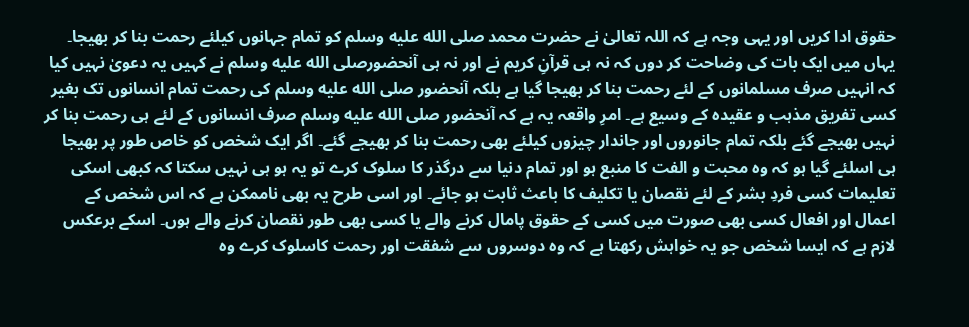حقوق ادا کریں اور یہی وجہ ہے کہ اللہ تعالیٰ نے حضرت محمد صلى الله عليه وسلم کو تمام جہانوں کیلئے رحمت بنا کر بھیجا۔ یہاں میں ایک بات کی وضاحت کر دوں کہ نہ ہی قرآنِ کریم نے اور نہ ہی آنحضورصلى الله عليه وسلم نے کہیں یہ دعویٰ نہیں کیا کہ انہیں صرف مسلمانوں کے لئے رحمت بنا کر بھیجا گیا ہے بلکہ آنحضور صلى الله عليه وسلم کی رحمت تمام انسانوں تک بغیر کسی تفریق مذہب و عقیدہ کے وسیع ہے۔ امرِ واقعہ یہ ہے کہ آنحضور صلى الله عليه وسلم صرف انسانوں کے لئے ہی رحمت بنا کر نہیں بھیجے گئے بلکہ تمام جانوروں اور جاندار چیزوں کیلئے بھی رحمت بنا کر بھیجے گئے۔ اگر ایک شخص کو خاص طور پر بھیجا ہی اسلئے گیا ہو کہ وہ محبت و الفت کا منبع ہو اور تمام دنیا سے درگذر کا سلوک کرے تو یہ ہو ہی نہیں سکتا کہ کبھی اسکی تعلیمات کسی فردِ بشر کے لئے نقصان یا تکلیف کا باعث ثابت ہو جائے۔ اور اسی طرح یہ بھی ناممکن ہے کہ اس شخص کے اعمال اور افعال کسی بھی صورت میں کسی کے حقوق پامال کرنے والے یا کسی بھی طور نقصان کرنے والے ہوں۔ اسکے برعکس لازم ہے کہ ایسا شخص جو یہ خواہش رکھتا ہے کہ وہ دوسروں سے شفقت اور رحمت کاسلوک کرے وہ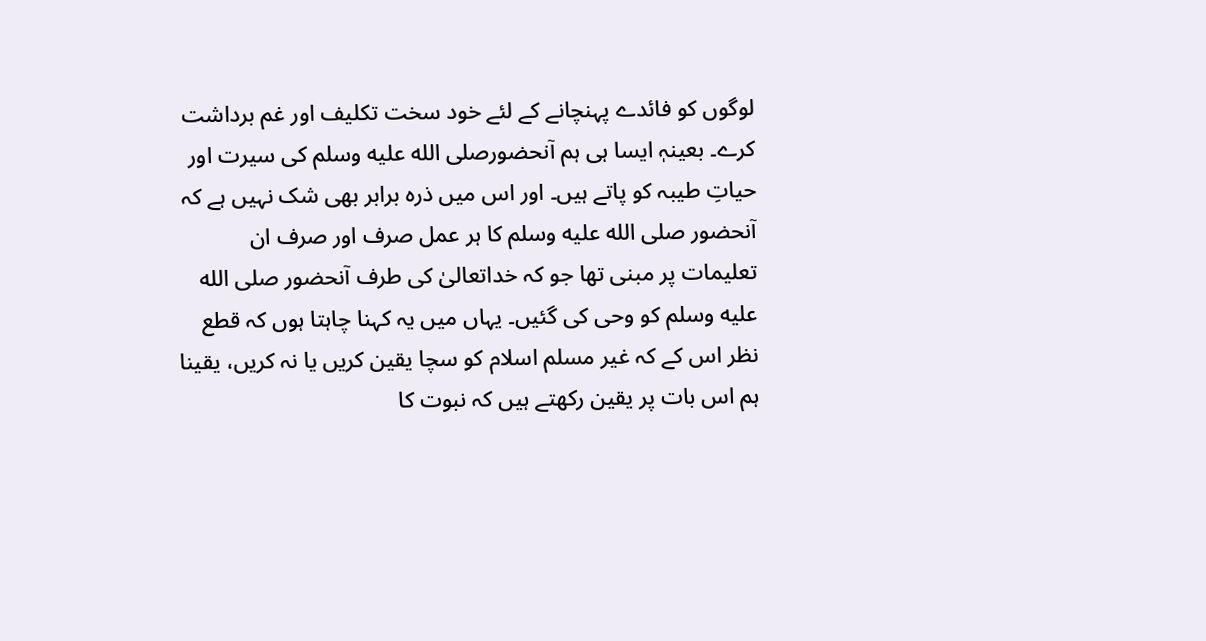لوگوں کو فائدے پہنچانے کے لئے خود سخت تکلیف اور غم برداشت کرے۔ بعینہٖ ایسا ہی ہم آنحضورصلى الله عليه وسلم کی سیرت اور حیاتِ طیبہ کو پاتے ہیں۔ اور اس میں ذرہ برابر بھی شک نہیں ہے کہ آنحضور صلى الله عليه وسلم کا ہر عمل صرف اور صرف ان تعلیمات پر مبنی تھا جو کہ خداتعالیٰ کی طرف آنحضور صلى الله عليه وسلم کو وحی کی گئیں۔ یہاں میں یہ کہنا چاہتا ہوں کہ قطع نظر اس کے کہ غیر مسلم اسلام کو سچا یقین کریں یا نہ کریں، یقینا ہم اس بات پر یقین رکھتے ہیں کہ نبوت کا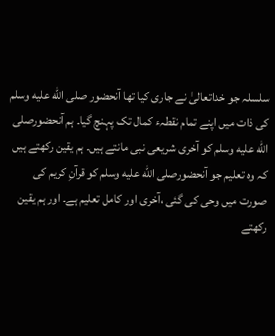سلسلہ جو خداتعالیٰ نے جاری کیا تھا آنحضور صلى الله عليه وسلم کی ذات میں اپنے تمام نقطہء کمال تک پہنچ گیا۔ ہم آنحضورصلى الله عليه وسلم کو آخری شریعی نبی مانتے ہیں۔ ہم یقین رکھتے ہیں کہ وہ تعلیم جو آنحضورصلى الله عليه وسلم کو قرآنِ کریم کی صورت میں وحی کی گئی ،آخری اور کامل تعلیم ہے۔ اور ہم یقین رکھتے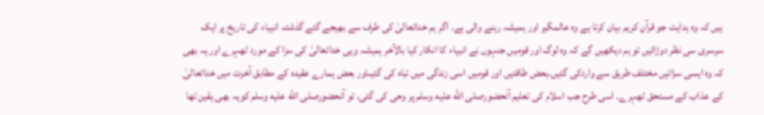ہیں کہ وہ ہدایت جو قرآنِ کریم بیان کرتا ہے وہ عالمگیر اور ہمیشہ رہنے والی ہے۔ اگر ہم خداتعالیٰ کی طرف سے بھیجے گئے گذشتہ انبیاء کی تاریخ پر ایک سرسری سی نظر دوڑائیں تو ہم دیکھیں گے کہ وہ لوگ اور قومیں جنہوں نے انبیاء کا انکار کیا بالآخر ہمیشہ وہی خداتعالیٰ کی سزا کے مورد ٹھہرے اور یہ بھی کہ وہ ایسی سزائیں مختلف طریق سے واردکی گئیں۔بعض طاقتیں اور قومیں اسی زندگی میں تباہ کی گئیںاور بعض ہمارے عقیدہ کے مطابق آخرت میں خداتعالیٰ کے عذاب کے مستحق ٹھہرے۔ اسی طرح جب اسلام کی تعلیم آنحضورصلى الله عليه وسلم پر وحی کی گئی، تو آنحضورصلى الله عليه وسلم کویہ بھی یقین تھا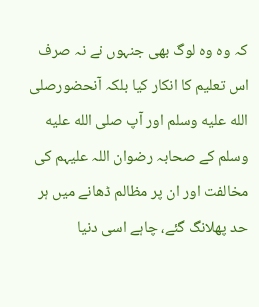کہ وہ وہ لوگ بھی جنہوں نے نہ صرف اس تعلیم کا انکار کیا بلکہ آنحضورصلى الله عليه وسلم اور آپ صلى الله عليه وسلم کے صحابہ رضوان اللہ علیہم کی مخالفت اور ان پر مظالم ڈھانے میں ہر حد پھلانگ گئے، چاہے اسی دنیا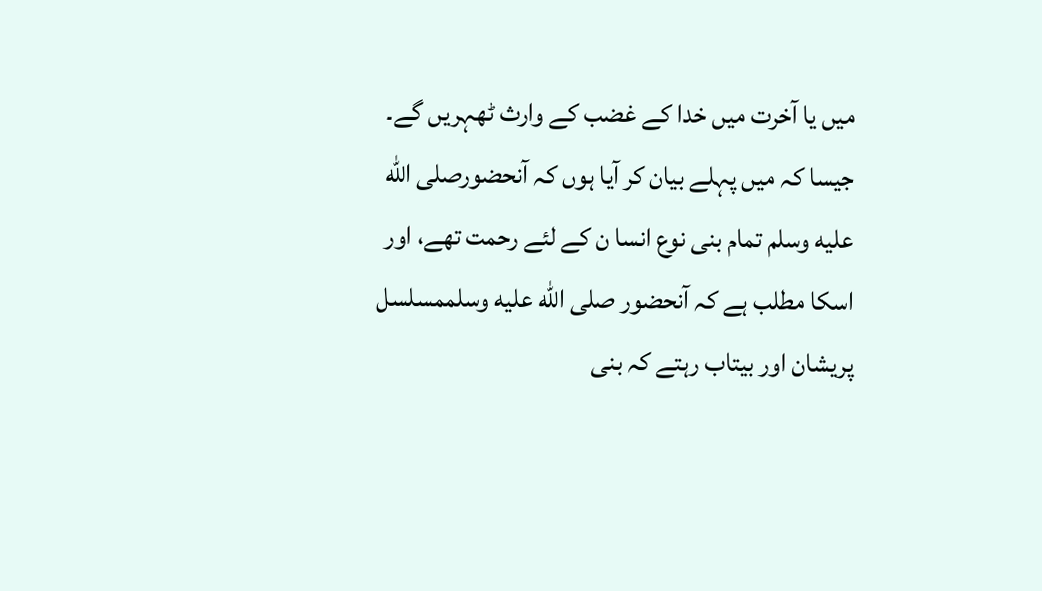میں یا آخرت میں خدا کے غضب کے وارث ٹھہریں گے۔
جیسا کہ میں پہلے بیان کر آیا ہوں کہ آنحضورصلى الله عليه وسلم تمام بنی نوع انسا ن کے لئے رحمت تھے، اور اسکا مطلب ہے کہ آنحضور صلى الله عليه وسلممسلسل پریشان اور بیتاب رہتے کہ بنی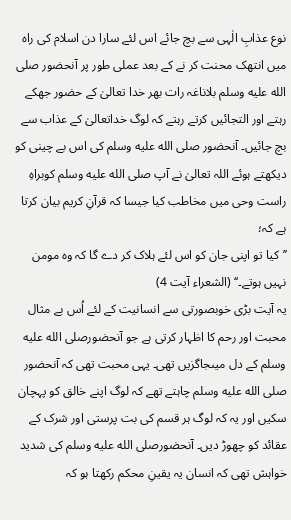نوع عذابِ الٰہی سے بچ جائے اس لئے سارا دن اسلام کی راہ میں انتھک محنت کر نے کے بعد عملی طور پر آنحضور صلى الله عليه وسلم بلاناغہ رات بھر خدا تعالیٰ کے حضور جھکے رہتے اور التجائیں کرتے رہتے کہ لوگ خداتعالیٰ کے عذاب سے بچ جائیں۔ آنحضور صلى الله عليه وسلم کی اس بے چینی کو دیکھتے ہوئے اللہ تعالیٰ نے آپ صلى الله عليه وسلم کوبراہِ راست وحی میں مخاطب کیا جیسا کہ قرآنِ کریم بیان کرتا ہے کہ؛
’’کیا تو اپنی جان کو اس لئے ہلاک کر دے گا کہ وہ مومن نہیں ہوتے۔‘‘ (الشعراء آیت 4)
یہ آیت بڑی خوبصورتی سے انسانیت کے لئے اُس بے مثال محبت اور رحم کا اظہار کرتی ہے جو آنحضورصلى الله عليه وسلم کے دل میںجاگزیں تھی۔ یہی محبت تھی کہ آنحضور صلى الله عليه وسلم چاہتے تھے کہ لوگ اپنے خالق کو پہچان سکیں اور یہ کہ لوگ ہر قسم کی بت پرستی اور شرک کے عقائد کو چھوڑ دیں۔ آنحضورصلى الله عليه وسلم کی شدید خواہش تھی کہ انسان یہ یقینِ محکم رکھتا ہو کہ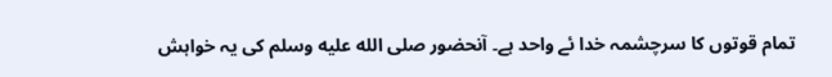تمام قوتوں کا سرچشمہ خدا ئے واحد ہے۔ آنحضور صلى الله عليه وسلم کی یہ خواہش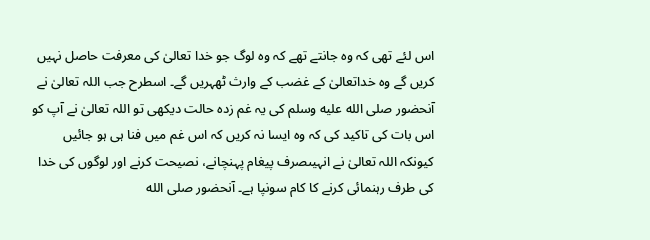اس لئے تھی کہ وہ جانتے تھے کہ وہ لوگ جو خدا تعالیٰ کی معرفت حاصل نہیں کریں گے وہ خداتعالیٰ کے غضب کے وارث ٹھہریں گے۔ اسطرح جب اللہ تعالیٰ نے آنحضور صلى الله عليه وسلم کی یہ غم زدہ حالت دیکھی تو اللہ تعالیٰ نے آپ کو اس بات کی تاکید کی کہ وہ ایسا نہ کریں کہ اس غم میں فنا ہی ہو جائیں کیونکہ اللہ تعالیٰ نے انہیںصرف پیغام پہنچانے، نصیحت کرنے اور لوگوں کی خدا کی طرف رہنمائی کرنے کا کام سونپا ہے۔ آنحضور صلى الله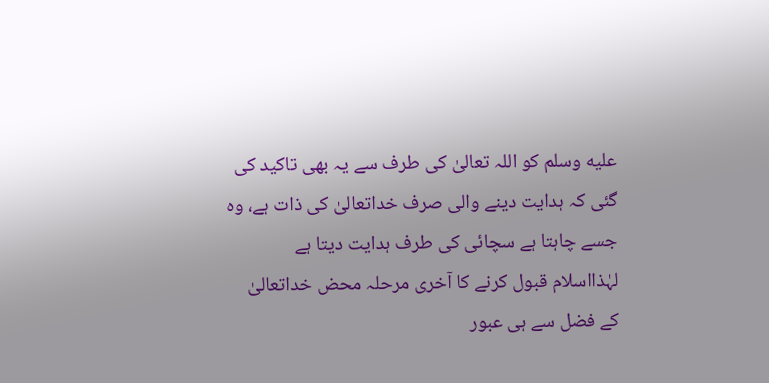عليه وسلم کو اللہ تعالیٰ کی طرف سے یہ بھی تاکید کی گئی کہ ہدایت دینے والی صرف خداتعالیٰ کی ذات ہے، وہ جسے چاہتا ہے سچائی کی طرف ہدایت دیتا ہے لہٰذااسلام قبول کرنے کا آخری مرحلہ محض خداتعالیٰ کے فضل سے ہی عبور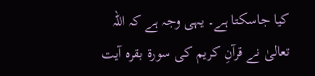کیا جاسکتا ہے۔ یہی وجہ ہے کہ اللہ تعالیٰ نے قرآنِ کریم کی سورۃ بقرہ آیت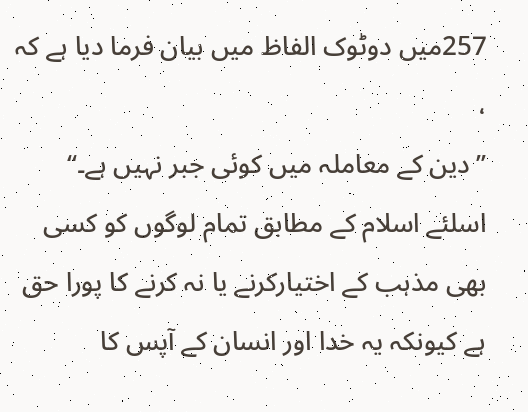257میں دوٹوک الفاظ میں بیان فرما دیا ہے کہ ،
’’دین کے معاملہ میں کوئی جبر نہیں ہے۔‘‘
اسلئے اسلام کے مطابق تمام لوگوں کو کسی بھی مذہب کے اختیارکرنے یا نہ کرنے کا پورا حق ہے کیونکہ یہ خدا اور انسان کے آپس کا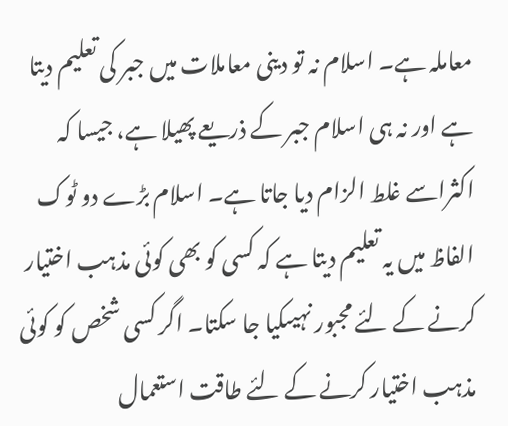معاملہ ہے۔ اسلام نہ تو دینی معاملات میں جبر کی تعلیم دیتا ہے اور نہ ہی اسلام جبر کے ذریعے پھیلا ہے، جیسا کہ اکثراسے غلط الزام دیا جاتا ہے۔ اسلام بڑے دو ٹوک الفاظ میں یہ تعلیم دیتا ہے کہ کسی کو بھی کوئی مذہب اختیار کرنے کے لئے مجبور نہیںکیا جا سکتا۔ اگر کسی شخص کو کوئی مذہب اختیار کرنے کے لئے طاقت استعمال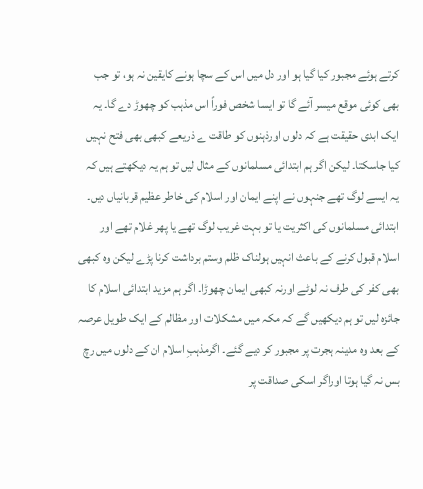کرتے ہوئے مجبور کیا گیا ہو اور دل میں اس کے سچا ہونے کایقین نہ ہو، تو جب بھی کوئی موقع میسر آئے گا تو ایسا شخص فوراً اس مذہب کو چھوڑ دے گا۔ یہ ایک ابدی حقیقت ہے کہ دلوں اورذہنوں کو طاقت ے ذریعے کبھی بھی فتح نہیں کیا جاسکتا۔ لیکن اگر ہم ابتدائی مسلمانوں کے مثال لیں تو ہم یہ دیکھتے ہیں کہ یہ ایسے لوگ تھے جنہوں نے اپنے ایمان اور اسلام کی خاطر عظیم قربانیاں دیں۔ ابتدائی مسلمانوں کی اکثریت یا تو بہت غریب لوگ تھے یا پھر غلام تھے اور اسلام قبول کرنے کے باعث انہیں ہولناک ظلم وستم برداشت کرنا پڑے لیکن وہ کبھی بھی کفر کی طرف نہ لوٹے اورنہ کبھی ایمان چھوڑا۔ اگر ہم مزید ابتدائی اسلام کا جائزہ لیں تو ہم دیکھیں گے کہ مکہ میں مشکلات اور مظالم کے ایک طویل عرصہ کے بعد وہ مدینہ ہجرت پر مجبور کر دیے گئے۔ اگرمذہبِ اسلام ان کے دلوں میں رچ بس نہ گیا ہوتا اوراگر اسکی صداقت پر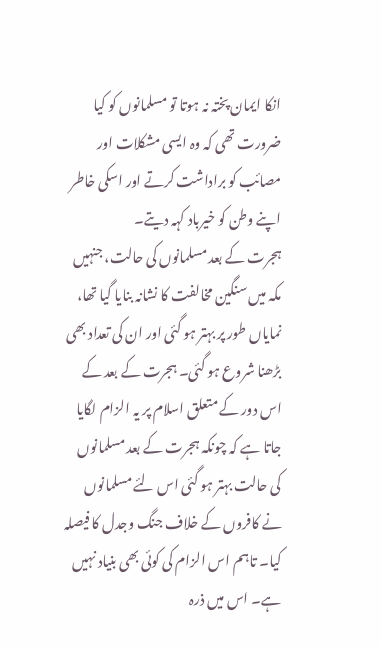انکا ایمان پختہ نہ ہوتا تو مسلمانوں کو کیا ضرورت تھی کہ وہ ایسی مشکلات اور مصائب کو براداشت کرتے اور اسکی خاطر اپنے وطن کو خیرباد کہہ دیتے۔
ہجرت کے بعد مسلمانوں کی حالت، جنہیں مکہ میں سنگین مخالفت کا نشانہ بنایا گیا تھا، نمایاں طور پر بہتر ہو گئی اور ان کی تعداد بھی بڑھنا شروع ہو گئی۔ ہجرت کے بعد کے اس دور کے متعلق اسلام پر یہ الزام لگایا جاتا ہے کہ چونکہ ہجرت کے بعد مسلمانوں کی حالت بہتر ہو گئی اس لئے مسلمانوں نے کافروں کے خلاف جنگ وجدل کا فیصلہ کیا۔ تاہم اس الزام کی کوئی بھی بنیاد نہیں ہے۔ اس میں ذرہ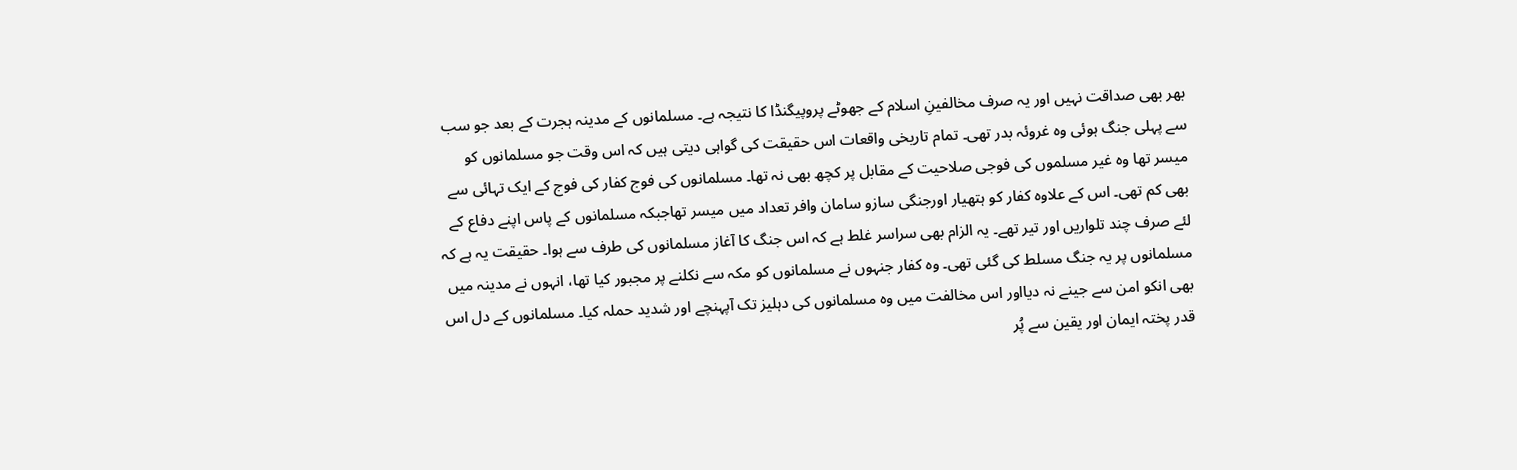بھر بھی صداقت نہیں اور یہ صرف مخالفینِ اسلام کے جھوٹے پروپیگنڈا کا نتیجہ ہے۔ مسلمانوں کے مدینہ ہجرت کے بعد جو سب سے پہلی جنگ ہوئی وہ غروئہ بدر تھی۔ تمام تاریخی واقعات اس حقیقت کی گواہی دیتی ہیں کہ اس وقت جو مسلمانوں کو میسر تھا وہ غیر مسلموں کی فوجی صلاحیت کے مقابل پر کچھ بھی نہ تھا۔ مسلمانوں کی فوج کفار کی فوج کے ایک تہائی سے بھی کم تھی۔ اس کے علاوہ کفار کو ہتھیار اورجنگی سازو سامان وافر تعداد میں میسر تھاجبکہ مسلمانوں کے پاس اپنے دفاع کے لئے صرف چند تلواریں اور تیر تھے۔ یہ الزام بھی سراسر غلط ہے کہ اس جنگ کا آغاز مسلمانوں کی طرف سے ہوا۔ حقیقت یہ ہے کہ مسلمانوں پر یہ جنگ مسلط کی گئی تھی۔ وہ کفار جنہوں نے مسلمانوں کو مکہ سے نکلنے پر مجبور کیا تھا، انہوں نے مدینہ میں بھی انکو امن سے جینے نہ دیااور اس مخالفت میں وہ مسلمانوں کی دہلیز تک آپہنچے اور شدید حملہ کیا۔ مسلمانوں کے دل اس قدر پختہ ایمان اور یقین سے پُر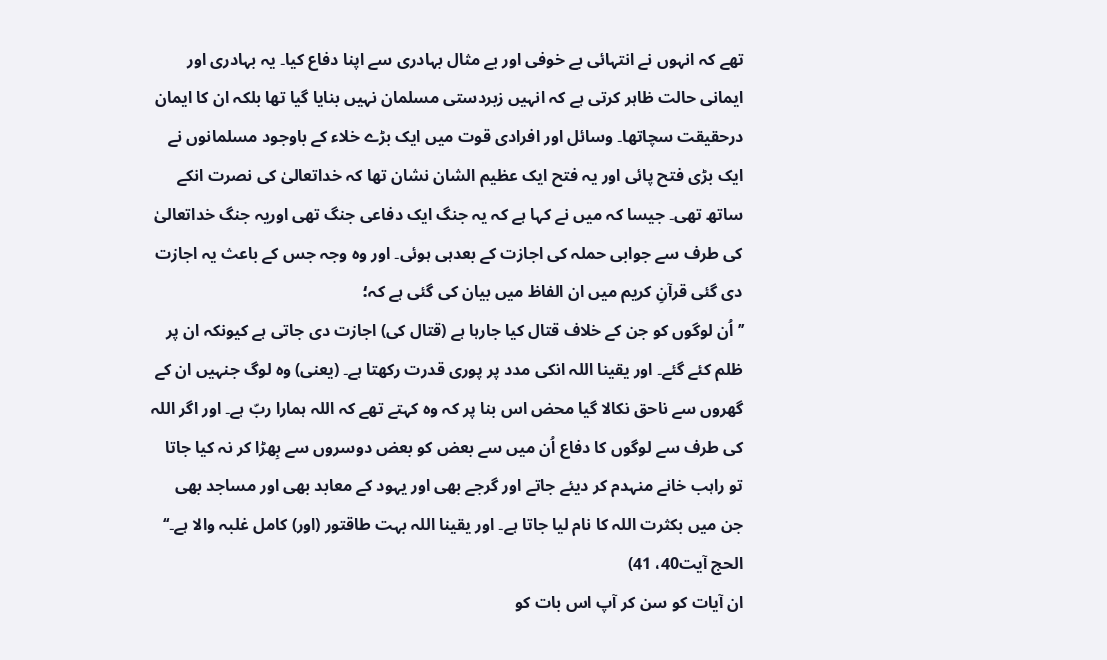تھے کہ انہوں نے انتہائی بے خوفی اور بے مثال بہادری سے اپنا دفاع کیا۔ یہ بہادری اور ایمانی حالت ظاہر کرتی ہے کہ انہیں زبردستی مسلمان نہیں بنایا گیا تھا بلکہ ان کا ایمان درحقیقت سچاتھا۔ وسائل اور افرادی قوت میں ایک بڑے خلاء کے باوجود مسلمانوں نے ایک بڑی فتح پائی اور یہ فتح ایک عظیم الشان نشان تھا کہ خداتعالیٰ کی نصرت انکے ساتھ تھی۔ جیسا کہ میں نے کہا ہے کہ یہ جنگ ایک دفاعی جنگ تھی اوریہ جنگ خداتعالیٰ کی طرف سے جوابی حملہ کی اجازت کے بعدہی ہوئی۔ اور وہ وجہ جس کے باعث یہ اجازت دی گئی قرآنِ کریم میں ان الفاظ میں بیان کی گئی ہے کہ؛
’’اُن لوگوں کو جن کے خلاف قتال کیا جارہا ہے (قتال کی) اجازت دی جاتی ہے کیونکہ ان پر ظلم کئے گئے۔ اور یقینا اللہ انکی مدد پر پوری قدرت رکھتا ہے۔ (یعنی) وہ لوگ جنہیں ان کے گھروں سے ناحق نکالا گیا محض اس بنا پر کہ وہ کہتے تھے کہ اللہ ہمارا ربّ ہے۔ اور اگر اللہ کی طرف سے لوگوں کا دفاع اُن میں سے بعض کو بعض دوسروں سے بِھڑا کر نہ کیا جاتا تو راہب خانے منہدم کر دیئے جاتے اور گرجے بھی اور یہود کے معابد بھی اور مساجد بھی جن میں بکثرت اللہ کا نام لیا جاتا ہے۔ اور یقینا اللہ بہت طاقتور (اور) کامل غلبہ والا ہے۔‘‘ الحج آیت40، 41)
ان آیات کو سن کر آپ اس بات کو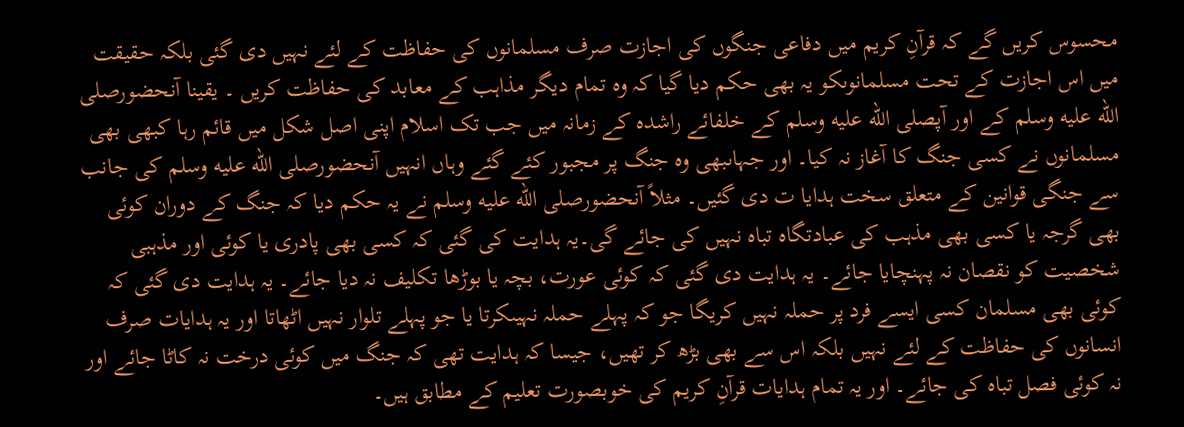محسوس کریں گے کہ قرآنِ کریم میں دفاعی جنگوں کی اجازت صرف مسلمانوں کی حفاظت کے لئے نہیں دی گئی بلکہ حقیقت میں اس اجازت کے تحت مسلمانوںکو یہ بھی حکم دیا گیا کہ وہ تمام دیگر مذاہب کے معابد کی حفاظت کریں ۔ یقینا آنحضورصلى الله عليه وسلم کے اور آپصلى الله عليه وسلم کے خلفائے راشدہ کے زمانہ میں جب تک اسلام اپنی اصل شکل میں قائم رہا کبھی بھی مسلمانوں نے کسی جنگ کا آغاز نہ کیا۔ اور جہاںبھی وہ جنگ پر مجبور کئے گئے وہاں انہیں آنحضورصلى الله عليه وسلم کی جانب سے جنگی قوانین کے متعلق سخت ہدایا ت دی گئیں۔ مثلاً آنحضورصلى الله عليه وسلم نے یہ حکم دیا کہ جنگ کے دوران کوئی بھی گرجہ یا کسی بھی مذہب کی عبادتگاہ تباہ نہیں کی جائے گی۔یہ ہدایت کی گئی کہ کسی بھی پادری یا کوئی اور مذہبی شخصیت کو نقصان نہ پہنچایا جائے۔ یہ ہدایت دی گئی کہ کوئی عورت، بچہ یا بوڑھا تکلیف نہ دیا جائے۔ یہ ہدایت دی گئی کہ کوئی بھی مسلمان کسی ایسے فرد پر حملہ نہیں کریگا جو کہ پہلے حملہ نہیںکرتا یا جو پہلے تلوار نہیں اٹھاتا اور یہ ہدایات صرف انسانوں کی حفاظت کے لئے نہیں بلکہ اس سے بھی بڑھ کر تھیں، جیسا کہ ہدایت تھی کہ جنگ میں کوئی درخت نہ کاٹا جائے اور نہ کوئی فصل تباہ کی جائے۔ اور یہ تمام ہدایات قرآنِ کریم کی خوبصورت تعلیم کے مطابق ہیں۔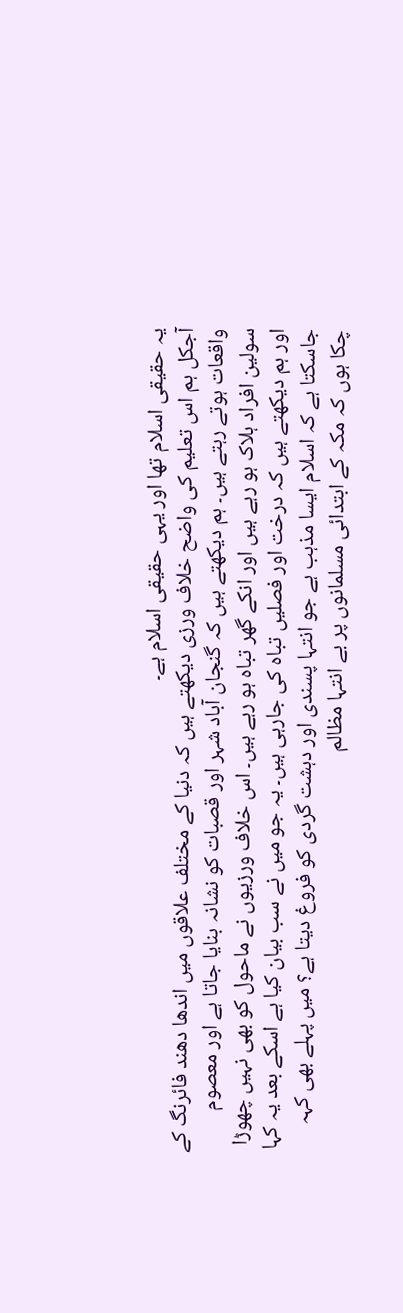یہ حقیقی اسلام تھا اور یہی حقیقی اسلام ہے۔
آجکل ہم اس تعلیم کی واضح خلاف ورزی دیکھتے ہیں کہ دنیا کے مختلف علاقوں میں اندھا دھند فائرنگ کے واقعات ہوتے رہتے ہیں۔ ہم دیکھتے ہیں کہ گنجان آباد شہر اور قصبات کو نشانہ بنایا جاتا ہے اور معصوم سولین افراد ہلاک ہو رہے ہیں اور انکے گھر تباہ ہو رہے ہیں۔ اس خلاف ورزیوں نے ماحول کو بھی نہیں چھوڑا اور ہم دیکھتے ہیں کہ درخت اور فصلیں تباہ کی جارہی ہیں۔ یہ جو میں نے سب بیان کیا ہے اسکے بعد یہ کہا جاسکتا ہے کہ اسلام ایسا مذہب ہے جو انتہا پسندی اور دہشت گردی کو فروغ دیتا ہے؟ میں پہلے بھی کہہ چکا ہوں کہ مکہ کے ابتدائی مسلمانوں پر بے انتہا مظالم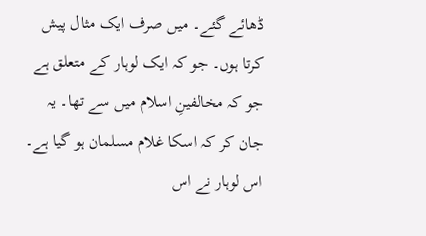ڈھائے گئے۔ میں صرف ایک مثال پیش کرتا ہوں۔ جو کہ ایک لوہار کے متعلق ہے جو کہ مخالفینِ اسلام میں سے تھا۔ یہ جان کر کہ اسکا غلام مسلمان ہو گیا ہے۔ اس لوہار نے اس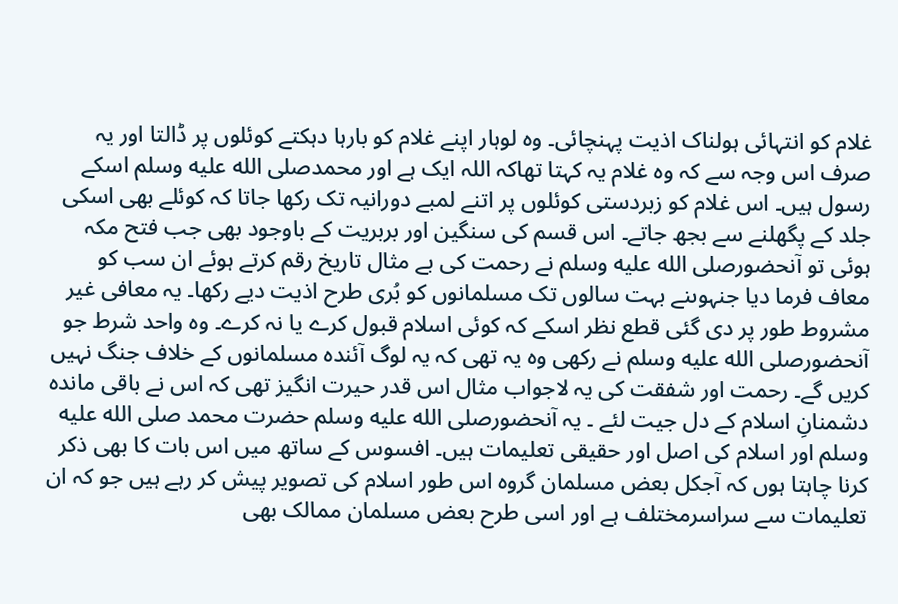غلام کو انتہائی ہولناک اذیت پہنچائی۔ وہ لوہار اپنے غلام کو بارہا دہکتے کوئلوں پر ڈالتا اور یہ صرف اس وجہ سے کہ وہ غلام یہ کہتا تھاکہ اللہ ایک ہے اور محمدصلى الله عليه وسلم اسکے رسول ہیں۔ اس غلام کو زبردستی کوئلوں پر اتنے لمبے دورانیہ تک رکھا جاتا کہ کوئلے بھی اسکی جلد کے پگھلنے سے بجھ جاتے۔ اس قسم کی سنگین اور بربریت کے باوجود بھی جب فتح مکہ ہوئی تو آنحضورصلى الله عليه وسلم نے رحمت کی بے مثال تاریخ رقم کرتے ہوئے ان سب کو معاف فرما دیا جنہوںنے بہت سالوں تک مسلمانوں کو بُری طرح اذیت دیے رکھا۔ یہ معافی غیر مشروط طور پر دی گئی قطع نظر اسکے کہ کوئی اسلام قبول کرے یا نہ کرے۔ وہ واحد شرط جو آنحضورصلى الله عليه وسلم نے رکھی وہ یہ تھی کہ یہ لوگ آئندہ مسلمانوں کے خلاف جنگ نہیں کریں گے۔ رحمت اور شفقت کی یہ لاجواب مثال اس قدر حیرت انگیز تھی کہ اس نے باقی ماندہ دشمنانِ اسلام کے دل جیت لئے ۔ یہ آنحضورصلى الله عليه وسلم حضرت محمد صلى الله عليه وسلم اور اسلام کی اصل اور حقیقی تعلیمات ہیں۔ افسوس کے ساتھ میں اس بات کا بھی ذکر کرنا چاہتا ہوں کہ آجکل بعض مسلمان گروہ اس طور اسلام کی تصویر پیش کر رہے ہیں جو کہ ان تعلیمات سے سراسرمختلف ہے اور اسی طرح بعض مسلمان ممالک بھی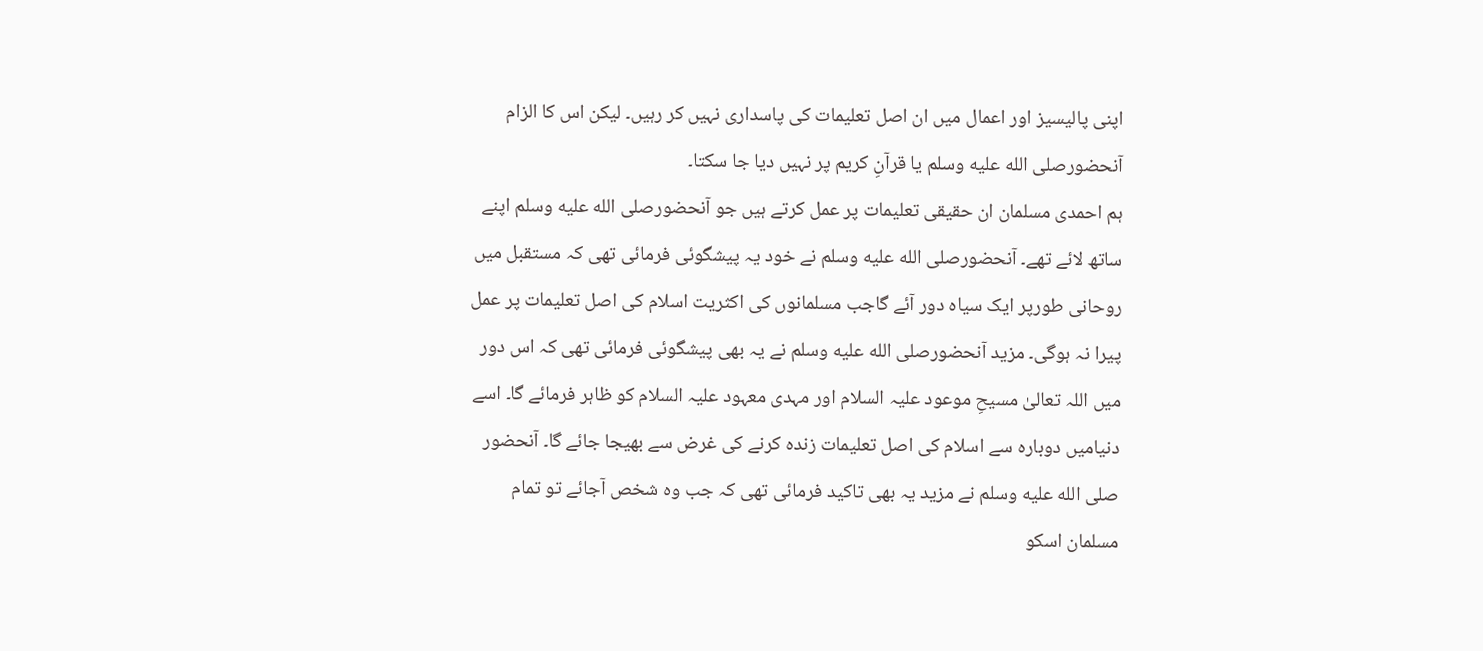اپنی پالیسیز اور اعمال میں ان اصل تعلیمات کی پاسداری نہیں کر رہیں۔ لیکن اس کا الزام آنحضورصلى الله عليه وسلم یا قرآنِ کریم پر نہیں دیا جا سکتا۔
ہم احمدی مسلمان ان حقیقی تعلیمات پر عمل کرتے ہیں جو آنحضورصلى الله عليه وسلم اپنے ساتھ لائے تھے۔ آنحضورصلى الله عليه وسلم نے خود یہ پیشگوئی فرمائی تھی کہ مستقبل میں روحانی طورپر ایک سیاہ دور آئے گاجب مسلمانوں کی اکثریت اسلام کی اصل تعلیمات پر عمل پیرا نہ ہوگی۔ مزید آنحضورصلى الله عليه وسلم نے یہ بھی پیشگوئی فرمائی تھی کہ اس دور میں اللہ تعالیٰ مسیحِ موعود علیہ السلام اور مہدی معہود علیہ السلام کو ظاہر فرمائے گا۔ اسے دنیامیں دوبارہ سے اسلام کی اصل تعلیمات زندہ کرنے کی غرض سے بھیجا جائے گا۔ آنحضور صلى الله عليه وسلم نے مزید یہ بھی تاکید فرمائی تھی کہ جب وہ شخص آجائے تو تمام مسلمان اسکو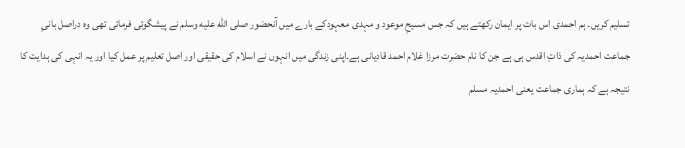تسلیم کریں۔ ہم احمدی اس بات پر ایمان رکھتے ہیں کہ جس مسیحِ موعود و مہدی معہودکے بارے میں آنحضور صلى الله عليه وسلم نے پیشگوئی فرمائی تھی وہ دراصل بانیِ جماعت احمدیہ کی ذاتِ اقدس ہی ہے جن کا نام حضرت مرزا غلام احمد قادیانی ہے۔اپنی زندگی میں انہوں نے اسلام کی حقیقی اور اصل تعلیم پر عمل کیا اور یہ انہی کی ہدایت کا نتیجہ ہے کہ ہماری جماعت یعنی احمدیہ مسلم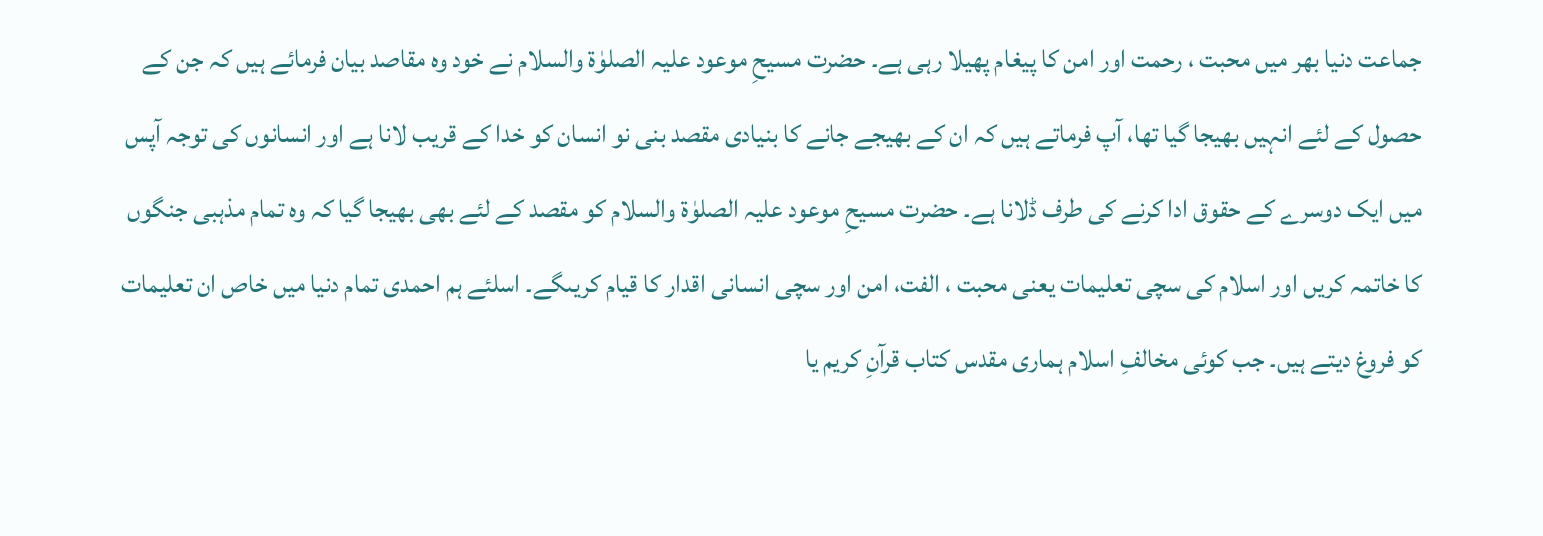جماعت دنیا بھر میں محبت ، رحمت اور امن کا پیغام پھیلا رہی ہے۔ حضرت مسیحِ موعود علیہ الصلوٰۃ والسلام نے خود وہ مقاصد بیان فرمائے ہیں کہ جن کے حصول کے لئے انہیں بھیجا گیا تھا، آپ فرماتے ہیں کہ ان کے بھیجے جانے کا بنیادی مقصد بنی نو انسان کو خدا کے قریب لانا ہے اور انسانوں کی توجہ آپس میں ایک دوسرے کے حقوق ادا کرنے کی طرف ڈلانا ہے۔ حضرت مسیحِ موعود علیہ الصلوٰۃ والسلام کو مقصد کے لئے بھی بھیجا گیا کہ وہ تمام مذہبی جنگوں کا خاتمہ کریں اور اسلام کی سچی تعلیمات یعنی محبت ، الفت، امن اور سچی انسانی اقدار کا قیام کریںگے۔ اسلئے ہم احمدی تمام دنیا میں خاص ان تعلیمات کو فروغ دیتے ہیں۔ جب کوئی مخالفِ اسلام ہماری مقدس کتاب قرآنِ کریم یا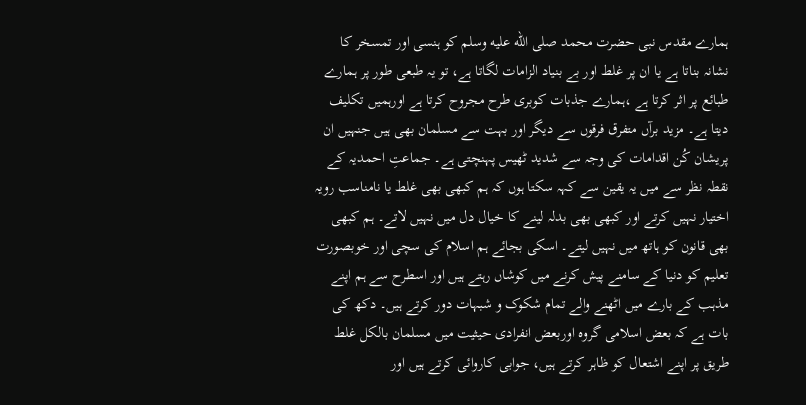ہمارے مقدس نبی حضرت محمد صلى الله عليه وسلم کو ہنسی اور تمسخر کا نشانہ بناتا ہے یا ان پر غلط اور بے بنیاد الزامات لگاتا ہے، تو یہ طبعی طور پر ہمارے طبائع پر اثر کرتا ہے ،ہمارے جذبات کوبری طرح مجروح کرتا ہے اورہمیں تکلیف دیتا ہے۔ مزید برآں متفرق فرقوں سے دیگر اور بہت سے مسلمان بھی ہیں جنہیں ان پریشان کُن اقدامات کی وجہ سے شدید ٹھیس پہنچتی ہے۔ جماعتِ احمدیہ کے نقطہ نظر سے میں یہ یقین سے کہہ سکتا ہوں کہ ہم کبھی بھی غلط یا نامناسب رویہ اختیار نہیں کرتے اور کبھی بھی بدلہ لینے کا خیال دل میں نہیں لاتے۔ ہم کبھی بھی قانون کو ہاتھ میں نہیں لیتے۔ اسکی بجائے ہم اسلام کی سچی اور خوبصورت تعلیم کو دنیا کے سامنے پیش کرنے میں کوشاں رہتے ہیں اور اسطرح سے ہم اپنے مذہب کے بارے میں اٹھنے والے تمام شکوک و شبہات دور کرتے ہیں۔ دکھ کی بات ہے کہ بعض اسلامی گروہ اوربعض انفرادی حیثیت میں مسلمان بالکل غلط طریق پر اپنے اشتعال کو ظاہر کرتے ہیں، جوابی کاروائی کرتے ہیں اور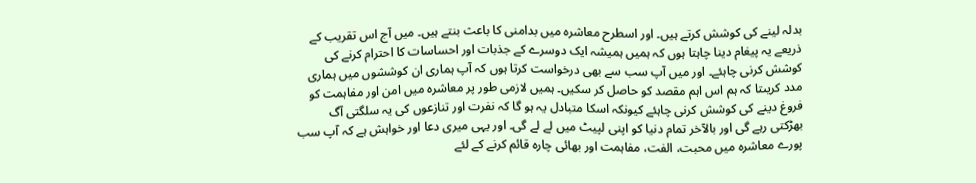بدلہ لینے کی کوشش کرتے ہیں۔ اور اسطرح معاشرہ میں بدامنی کا باعث بنتے ہیں۔ میں آج اس تقریب کے ذریعے یہ پیغام دینا چاہتا ہوں کہ ہمیں ہمیشہ ایک دوسرے کے جذبات اور احساسات کا احترام کرنے کی کوشش کرنی چاہئے۔ اور میں آپ سب سے بھی درخواست کرتا ہوں کہ آپ ہماری ان کوششوں میں ہماری مدد کریںتا کہ ہم اس اہم مقصد کو حاصل کر سکیں۔ ہمیں لازمی طور پر معاشرہ میں امن اور مفاہمت کو فروغ دینے کی کوشش کرنی چاہئے کیونکہ اسکا متبادل یہ ہو گا کہ نفرت اور تنازعوں کی یہ سلگتی آگ بھڑکتی رہے گی اور بالآخر تمام دنیا کو اپنی لپیٹ میں لے لے گی۔ اور یہی میری دعا اور خواہش ہے کہ آپ سب پورے معاشرہ میں محبت، الفت، مفاہمت اور بھائی چارہ قائم کرنے کے لئے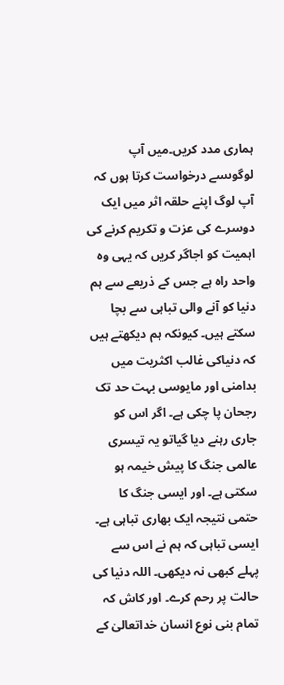ہماری مدد کریں۔میں آپ لوگوںسے درخواست کرتا ہوں کہ آپ لوگ اپنے حلقہ اثر میں ایک دوسرے کی عزت و تکریم کرنے کی اہمیت کو اجاگر کریں کہ یہی وہ واحد راہ ہے جس کے ذریعے سے ہم دنیا کو آنے والی تباہی سے بچا سکتے ہیں۔ کیونکہ ہم دیکھتے ہیں کہ دنیاکی غالب اکثریت میں بدامنی اور مایوسی بہت حد تک رجحان پا چکی ہے۔ اگر اس کو جاری رہنے دیا گیاتو یہ تیسری عالمی جنگ کا پیش خیمہ ہو سکتی ہے۔ اور ایسی جنگ کا حتمی نتیجہ ایک بھاری تباہی ہے۔ ایسی تباہی کہ ہم نے اس سے پہلے کبھی نہ دیکھی۔ اللہ دنیا کی حالت پر رحم کرے۔ اور کاش کہ تمام بنی نوع انسان خداتعالیٰ کے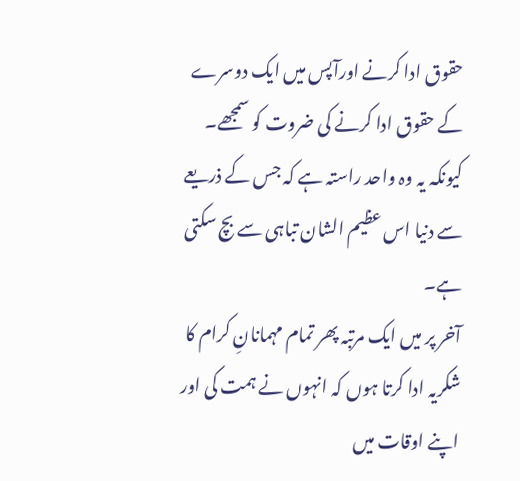حقوق ادا کرنے اورآپس میں ایک دوسرے کے حقوق ادا کرنے کی ضروت کو سمجھے۔ کیونکہ یہ وہ واحد راستہ ہے کہ جس کے ذریعے سے دنیا اس عظیم الشان تباہی سے بچ سکتی ہے۔
آخر پر میں ایک مرتبہ پھر تمام مہمانانِ کرام کا شکریہ ادا کرتا ہوں کہ انہوں نے ہمت کی اور اپنے اوقات میں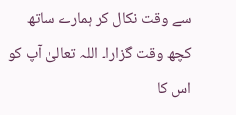سے وقت نکال کر ہمارے ساتھ کچھ وقت گزارا۔ اللہ تعالیٰ آپ کو اس کا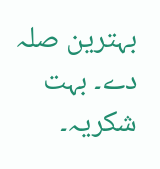بہترین صلہ دے۔ بہت شکریہ۔